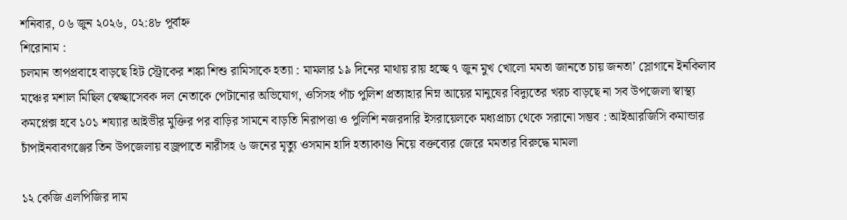শনিবার, ০৬ জুন ২০২৬, ০২:৪৮ পূর্বাহ্ন
শিরোনাম :
চলমান তাপপ্রবাহে বাড়ছে হিট স্ট্রোকের শঙ্কা শিশু রামিসাকে হত্যা : মামলার ১৯ দিনের মাথায় রায় হচ্ছে ৭ জুন মুখ খোলো মমতা জানতে চায় জনতা’ স্লোগানে ইনকিলাব মঞ্চের মশাল মিছিল স্বেচ্ছাসেবক দল নেতাকে পেটানোর অভিযোগ, ওসিসহ পাঁচ পুলিশ প্রত্যাহার নিম্ন আয়ের মানুষের বিদ্যুতের খরচ বাড়ছে না সব উপজেলা স্বাস্থ্য কমপ্লেক্স হবে ১০১ শয্যার আইভীর মুক্তির পর বাড়ির সামনে বাড়তি নিরাপত্তা ও পুলিশি নজরদারি ইসরায়েলকে মধ্যপ্রাচ্য থেকে সরানো সম্ভব : আইআরজিসি কমান্ডার চাঁপাইনবাবগঞ্জের তিন উপজেলায় বজ্রপাতে নারীসহ ৬ জনের মৃত্যু ওসমান হাদি হত্যাকাণ্ড নিয়ে বক্তব্যের জেরে মমতার বিরুদ্ধে মামলা

১২ কেজি এলপিজির দাম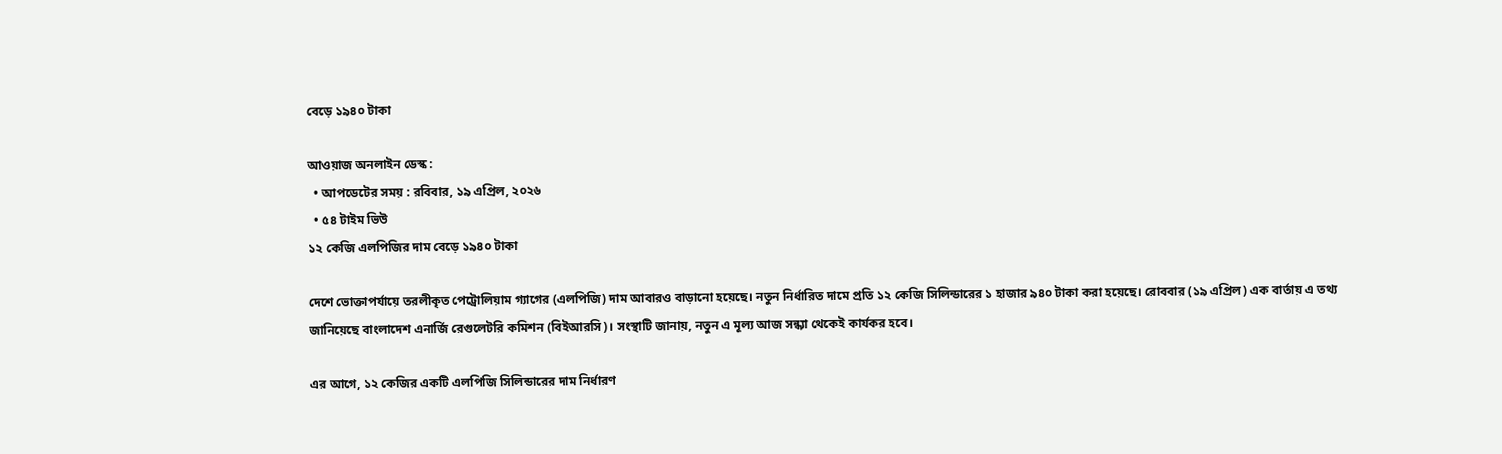বেড়ে ১৯৪০ টাকা

আওয়াজ অনলাইন ডেস্ক :
  • আপডেটের সময় : রবিবার, ১৯ এপ্রিল, ২০২৬
  • ৫৪ টাইম ভিউ
১২ কেজি এলপিজির দাম বেড়ে ১৯৪০ টাকা

দেশে ভোক্তাপর্যায়ে তরলীকৃত পেট্রোলিয়াম গ্যাগের (এলপিজি) দাম আবারও বাড়ানো হয়েছে। নতুন নির্ধারিত দামে প্রতি ১২ কেজি সিলিন্ডারের ১ হাজার ৯৪০ টাকা করা হয়েছে। রোববার (১৯ এপ্রিল) এক বার্তায় এ তথ্য জানিয়েছে বাংলাদেশ এনার্জি রেগুলেটরি কমিশন (বিইআরসি)। সংস্থাটি জানায়, নতুন এ মূল্য আজ সন্ধ্যা থেকেই কার্যকর হবে।

এর আগে, ১২ কেজির একটি এলপিজি সিলিন্ডারের দাম নির্ধারণ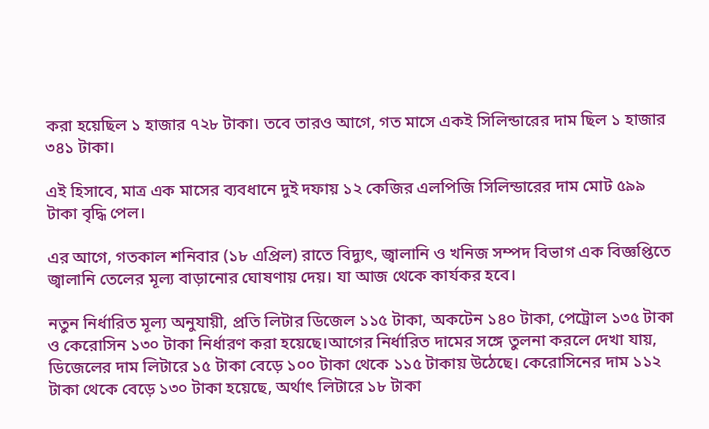করা হয়েছিল ১ হাজার ৭২৮ টাকা। তবে তারও আগে, গত মাসে একই সিলিন্ডারের দাম ছিল ১ হাজার ৩৪১ টাকা।

এই হিসাবে, মাত্র এক মাসের ব্যবধানে দুই দফায় ১২ কেজির এলপিজি সিলিন্ডারের দাম মোট ৫৯৯ টাকা বৃদ্ধি পেল।

এর আগে, গতকাল শনিবার (১৮ এপ্রিল) রাতে বিদ্যুৎ, জ্বালানি ও খনিজ সম্পদ বিভাগ এক বিজ্ঞপ্তিতে জ্বালানি তেলের মূল্য বাড়ানোর ঘোষণায় দেয়। যা আজ থেকে কার্যকর হবে।

নতুন নির্ধারিত মূল্য অনুযায়ী, প্রতি লিটার ডিজেল ১১৫ টাকা, অকটেন ১৪০ টাকা, পেট্রোল ১৩৫ টাকা ও কেরোসিন ১৩০ টাকা নির্ধারণ করা হয়েছে।আগের নির্ধারিত দামের সঙ্গে তুলনা করলে দেখা যায়, ডিজেলের দাম লিটারে ১৫ টাকা বেড়ে ১০০ টাকা থেকে ১১৫ টাকায় উঠেছে। কেরোসিনের দাম ১১২ টাকা থেকে বেড়ে ১৩০ টাকা হয়েছে, অর্থাৎ লিটারে ১৮ টাকা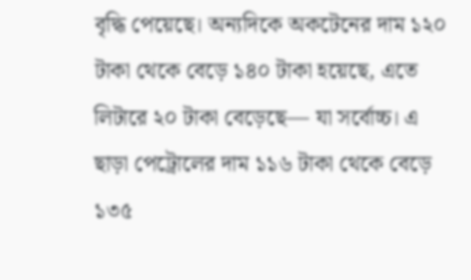বৃদ্ধি পেয়েছে। অন্যদিকে অকটেনের দাম ১২০ টাকা থেকে বেড়ে ১৪০ টাকা হয়েছে, এতে লিটারে ২০ টাকা বেড়েছে— যা সর্বোচ্চ। এ ছাড়া পেট্রোলের দাম ১১৬ টাকা থেকে বেড়ে ১৩৫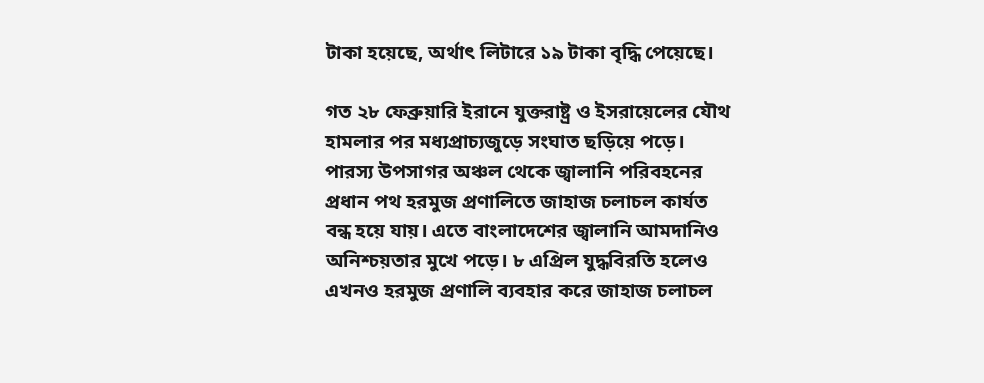টাকা হয়েছে, অর্থাৎ লিটারে ১৯ টাকা বৃদ্ধি পেয়েছে।

গত ২৮ ফেব্রুয়ারি ইরানে যুক্তরাষ্ট্র ও ইসরায়েলের যৌথ হামলার পর মধ্যপ্রাচ্যজুড়ে সংঘাত ছড়িয়ে পড়ে। পারস্য উপসাগর অঞ্চল থেকে জ্বালানি পরিবহনের প্রধান পথ হরমুজ প্রণালিতে জাহাজ চলাচল কার্যত বন্ধ হয়ে যায়। এতে বাংলাদেশের জ্বালানি আমদানিও অনিশ্চয়তার মুখে পড়ে। ৮ এপ্রিল যুদ্ধবিরতি হলেও এখনও হরমুজ প্রণালি ব্যবহার করে জাহাজ চলাচল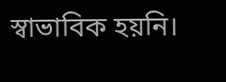স্বাভাবিক হয়নি।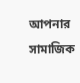আপনার সামাজিক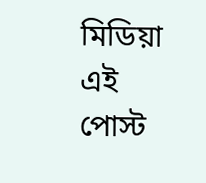মিডিয়া এই পোস্ট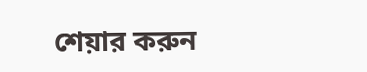শেয়ার করুন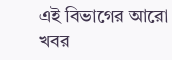এই বিভাগের আরো খবর